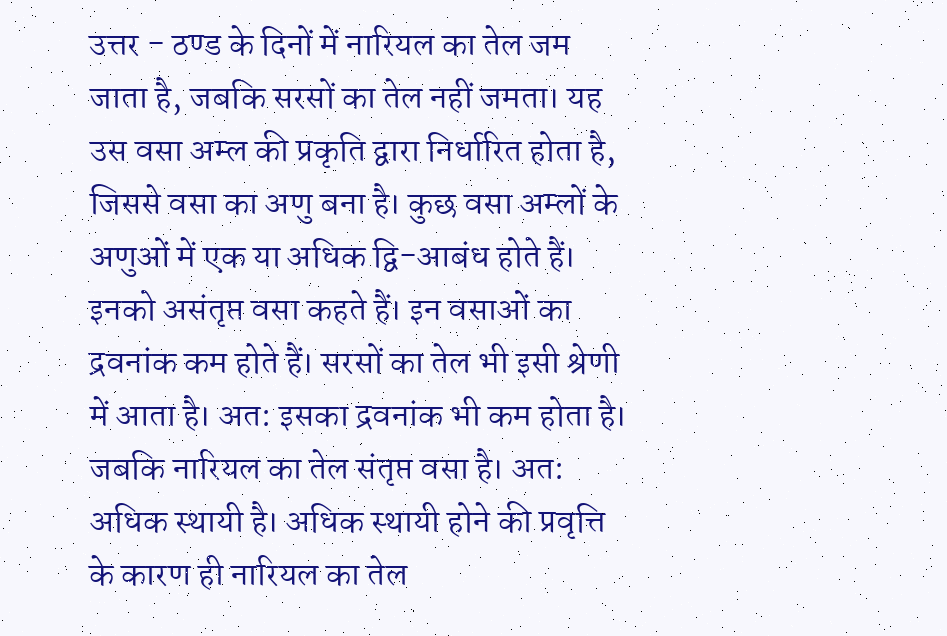उत्तर - ठण्ड के दिनों में नारियल का तेल जम जाता है, जबकि सरसों का तेल नहीं जमता। यह उस वसा अम्ल की प्रकृति द्वारा निर्धारित होता है, जिससे वसा का अणु बना है। कुछ वसा अम्लों के अणुओं में एक या अधिक द्वि-आबंध होते हैं। इनको असंतृप्त वसा कहते हैं। इन वसाओं का द्रवनांक कम होते हैं। सरसों का तेल भी इसी श्रेणी में आता है। अत: इसका द्रवनांक भी कम होता है। जबकि नारियल का तेल संतृप्त वसा है। अत: अधिक स्थायी है। अधिक स्थायी होने की प्रवृत्ति के कारण ही नारियल का तेल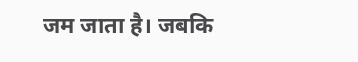जम जाता है। जबकि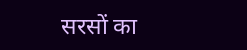सरसों का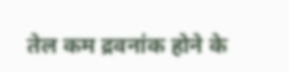तेल कम द्रवनांक होने के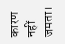कारण नहीं जमता।